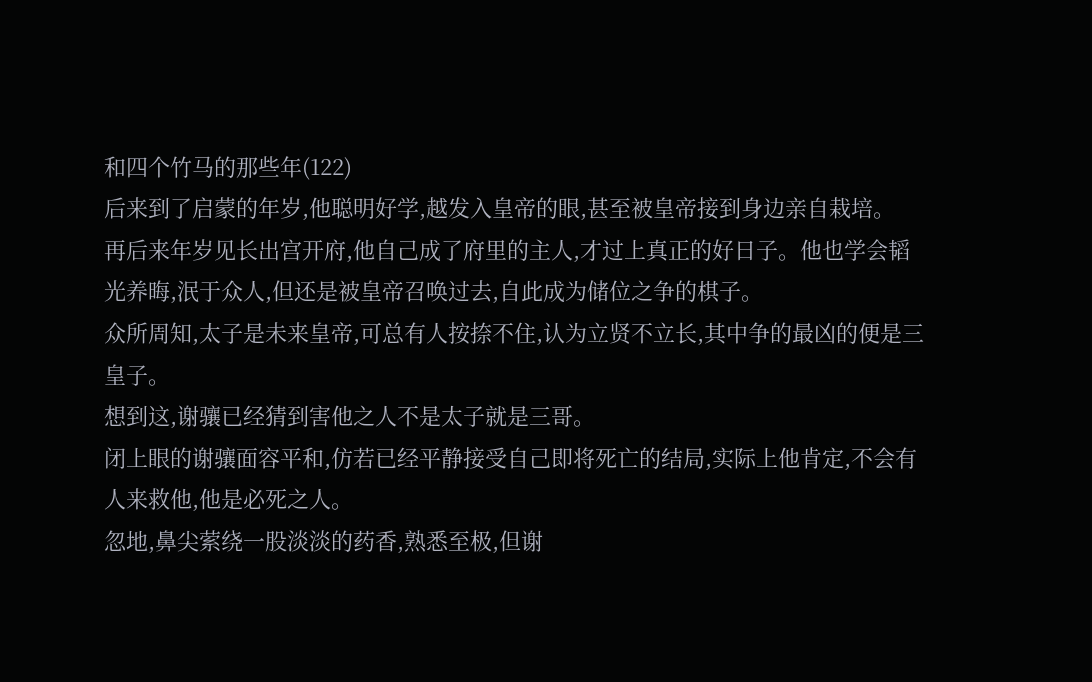和四个竹马的那些年(122)
后来到了启蒙的年岁,他聪明好学,越发入皇帝的眼,甚至被皇帝接到身边亲自栽培。
再后来年岁见长出宫开府,他自己成了府里的主人,才过上真正的好日子。他也学会韬光养晦,泯于众人,但还是被皇帝召唤过去,自此成为储位之争的棋子。
众所周知,太子是未来皇帝,可总有人按捺不住,认为立贤不立长,其中争的最凶的便是三皇子。
想到这,谢骧已经猜到害他之人不是太子就是三哥。
闭上眼的谢骧面容平和,仿若已经平静接受自己即将死亡的结局,实际上他肯定,不会有人来救他,他是必死之人。
忽地,鼻尖萦绕一股淡淡的药香,熟悉至极,但谢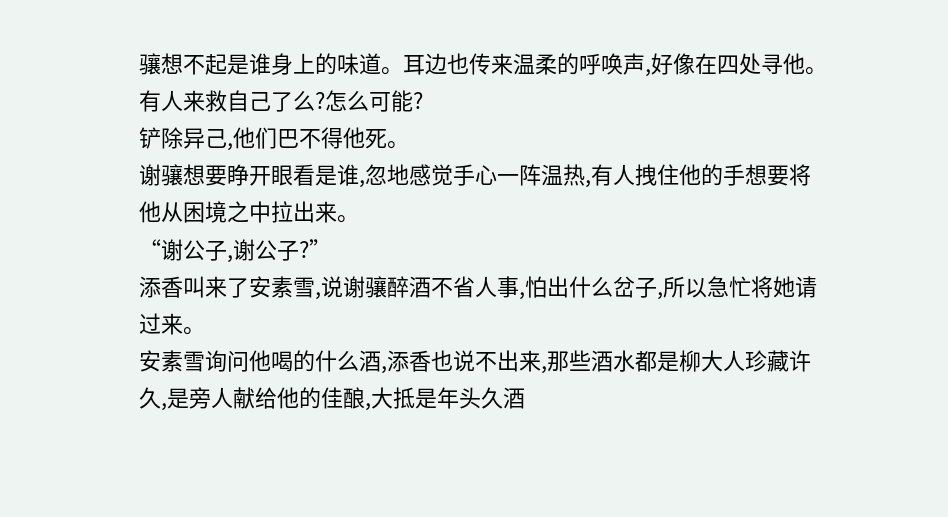骧想不起是谁身上的味道。耳边也传来温柔的呼唤声,好像在四处寻他。
有人来救自己了么?怎么可能?
铲除异己,他们巴不得他死。
谢骧想要睁开眼看是谁,忽地感觉手心一阵温热,有人拽住他的手想要将他从困境之中拉出来。
“谢公子,谢公子?”
添香叫来了安素雪,说谢骧醉酒不省人事,怕出什么岔子,所以急忙将她请过来。
安素雪询问他喝的什么酒,添香也说不出来,那些酒水都是柳大人珍藏许久,是旁人献给他的佳酿,大抵是年头久酒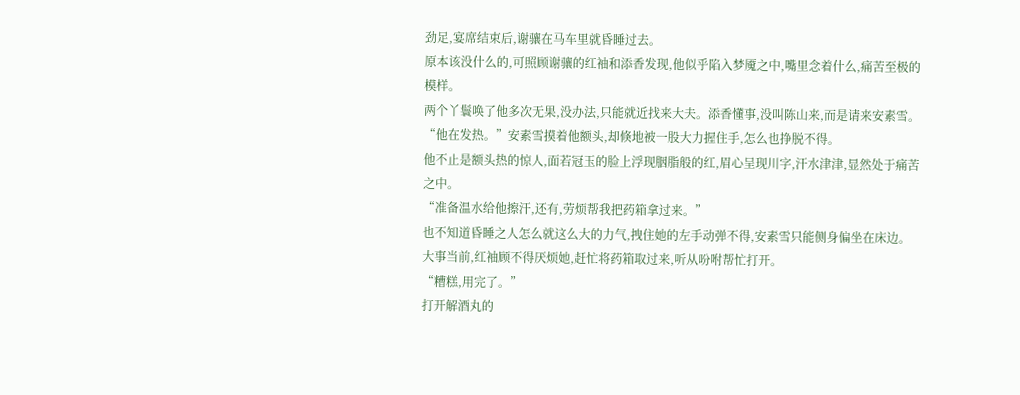劲足,宴席结束后,谢骧在马车里就昏睡过去。
原本该没什么的,可照顾谢骧的红袖和添香发现,他似乎陷入梦魇之中,嘴里念着什么,痛苦至极的模样。
两个丫鬟唤了他多次无果,没办法,只能就近找来大夫。添香懂事,没叫陈山来,而是请来安素雪。
“他在发热。”安素雪摸着他额头,却倏地被一股大力握住手,怎么也挣脱不得。
他不止是额头热的惊人,面若冠玉的脸上浮现胭脂般的红,眉心呈现川字,汗水津津,显然处于痛苦之中。
“准备温水给他擦汗,还有,劳烦帮我把药箱拿过来。”
也不知道昏睡之人怎么就这么大的力气,拽住她的左手动弹不得,安素雪只能侧身偏坐在床边。
大事当前,红袖顾不得厌烦她,赶忙将药箱取过来,听从吩咐帮忙打开。
“糟糕,用完了。”
打开解酒丸的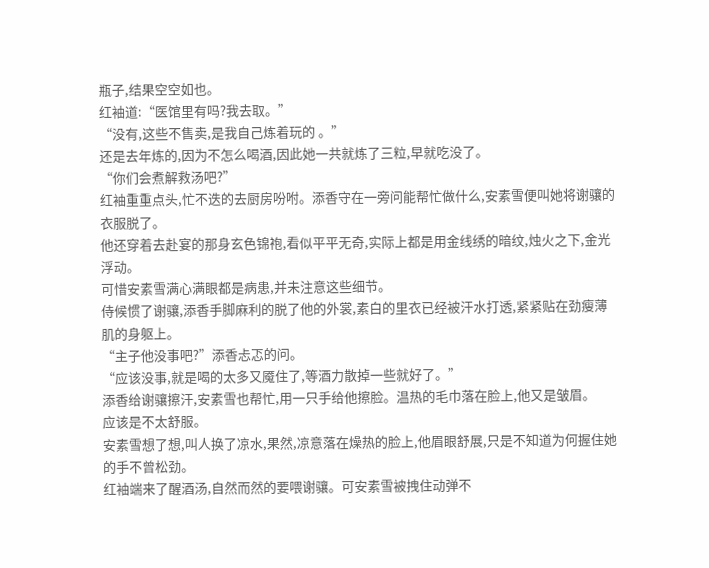瓶子,结果空空如也。
红袖道:“医馆里有吗?我去取。”
“没有,这些不售卖,是我自己炼着玩的 。”
还是去年炼的,因为不怎么喝酒,因此她一共就炼了三粒,早就吃没了。
“你们会煮解救汤吧?”
红袖重重点头,忙不迭的去厨房吩咐。添香守在一旁问能帮忙做什么,安素雪便叫她将谢骧的衣服脱了。
他还穿着去赴宴的那身玄色锦袍,看似平平无奇,实际上都是用金线绣的暗纹,烛火之下,金光浮动。
可惜安素雪满心满眼都是病患,并未注意这些细节。
侍候惯了谢骧,添香手脚麻利的脱了他的外裳,素白的里衣已经被汗水打透,紧紧贴在劲瘦薄肌的身躯上。
“主子他没事吧?”添香忐忑的问。
“应该没事,就是喝的太多又魇住了,等酒力散掉一些就好了。”
添香给谢骧擦汗,安素雪也帮忙,用一只手给他擦脸。温热的毛巾落在脸上,他又是皱眉。
应该是不太舒服。
安素雪想了想,叫人换了凉水,果然,凉意落在燥热的脸上,他眉眼舒展,只是不知道为何握住她的手不曾松劲。
红袖端来了醒酒汤,自然而然的要喂谢骧。可安素雪被拽住动弹不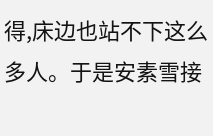得,床边也站不下这么多人。于是安素雪接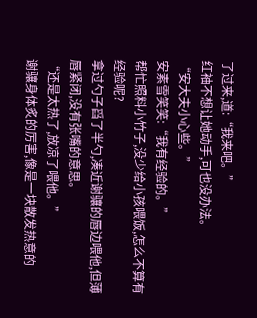了过来,道:“我来吧。”
红袖不想让她动手,可也没办法。
“安大夫小心些。”
安素雪笑笑:“我有经验的。”
帮忙照料小竹子,没少给小孩喂饭,怎么不算有经验呢?
拿过勺子舀了半勺,凑近谢骧的唇边喂他,但薄唇紧闭,没有张嘴的意思。
“还是太热了,放凉了喂他。”
谢骧身体炙的厉害,像是一块散发热意的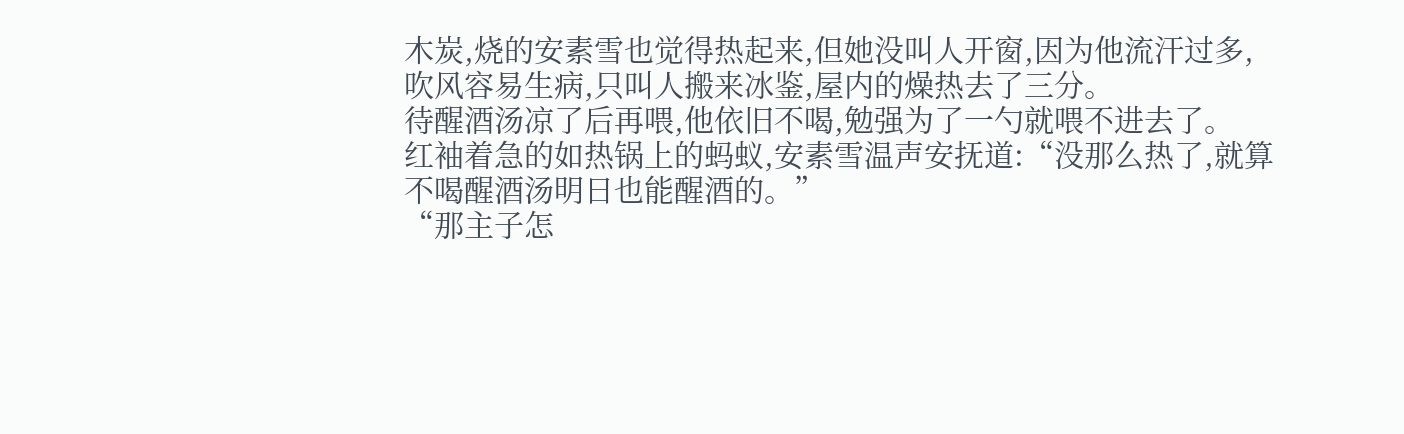木炭,烧的安素雪也觉得热起来,但她没叫人开窗,因为他流汗过多,吹风容易生病,只叫人搬来冰鉴,屋内的燥热去了三分。
待醒酒汤凉了后再喂,他依旧不喝,勉强为了一勺就喂不进去了。
红袖着急的如热锅上的蚂蚁,安素雪温声安抚道:“没那么热了,就算不喝醒酒汤明日也能醒酒的。”
“那主子怎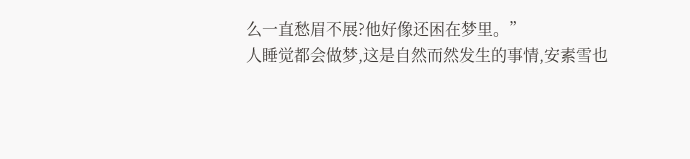么一直愁眉不展?他好像还困在梦里。”
人睡觉都会做梦,这是自然而然发生的事情,安素雪也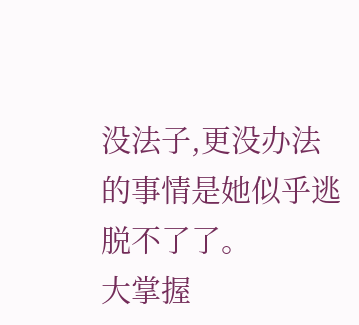没法子,更没办法的事情是她似乎逃脱不了了。
大掌握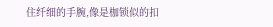住纤细的手腕,像是枷锁似的扣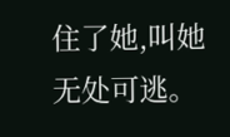住了她,叫她无处可逃。